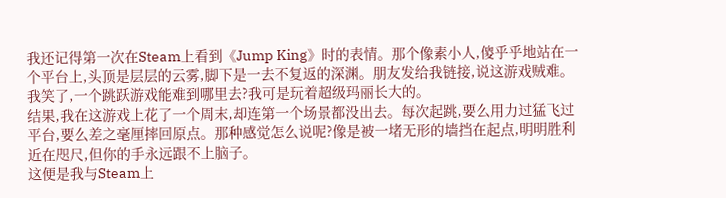我还记得第一次在Steam上看到《Jump King》时的表情。那个像素小人,傻乎乎地站在一个平台上,头顶是层层的云雾,脚下是一去不复返的深渊。朋友发给我链接,说这游戏贼难。我笑了,一个跳跃游戏能难到哪里去?我可是玩着超级玛丽长大的。
结果,我在这游戏上花了一个周末,却连第一个场景都没出去。每次起跳,要么用力过猛飞过平台,要么差之毫厘摔回原点。那种感觉怎么说呢?像是被一堵无形的墙挡在起点,明明胜利近在咫尺,但你的手永远跟不上脑子。
这便是我与Steam上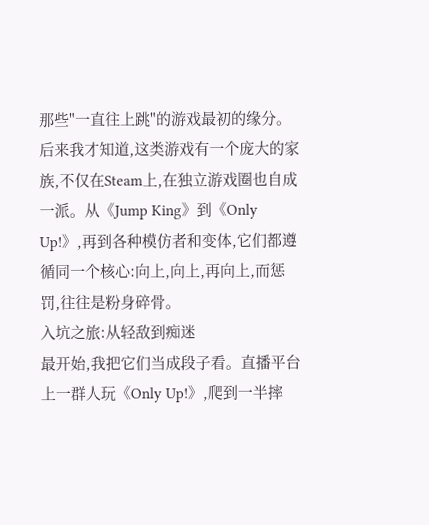那些"一直往上跳"的游戏最初的缘分。后来我才知道,这类游戏有一个庞大的家族,不仅在Steam上,在独立游戏圈也自成一派。从《Jump King》到《Only Up!》,再到各种模仿者和变体,它们都遵循同一个核心:向上,向上,再向上,而惩罚,往往是粉身碎骨。
入坑之旅:从轻敌到痴迷
最开始,我把它们当成段子看。直播平台上一群人玩《Only Up!》,爬到一半摔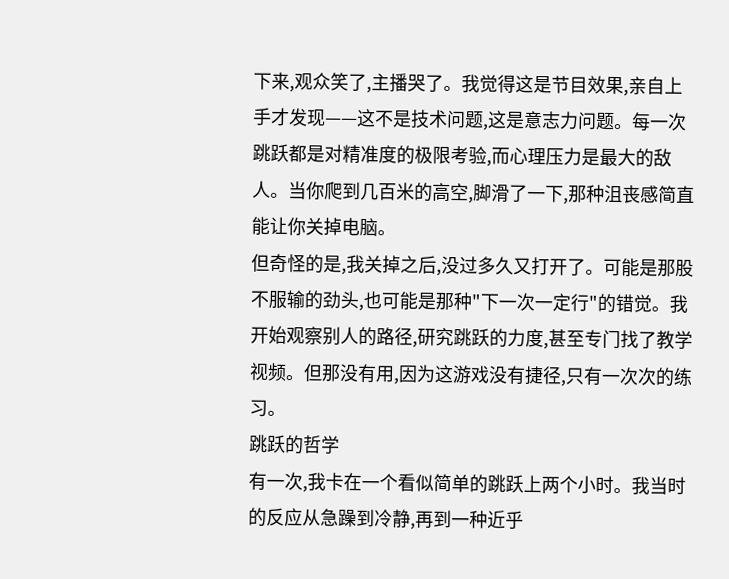下来,观众笑了,主播哭了。我觉得这是节目效果,亲自上手才发现——这不是技术问题,这是意志力问题。每一次跳跃都是对精准度的极限考验,而心理压力是最大的敌人。当你爬到几百米的高空,脚滑了一下,那种沮丧感简直能让你关掉电脑。
但奇怪的是,我关掉之后,没过多久又打开了。可能是那股不服输的劲头,也可能是那种"下一次一定行"的错觉。我开始观察别人的路径,研究跳跃的力度,甚至专门找了教学视频。但那没有用,因为这游戏没有捷径,只有一次次的练习。
跳跃的哲学
有一次,我卡在一个看似简单的跳跃上两个小时。我当时的反应从急躁到冷静,再到一种近乎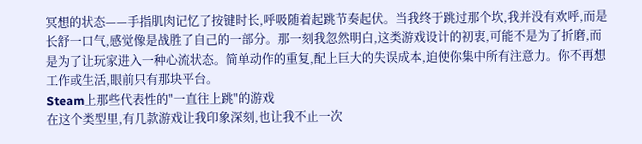冥想的状态——手指肌肉记忆了按键时长,呼吸随着起跳节奏起伏。当我终于跳过那个坎,我并没有欢呼,而是长舒一口气,感觉像是战胜了自己的一部分。那一刻我忽然明白,这类游戏设计的初衷,可能不是为了折磨,而是为了让玩家进入一种心流状态。简单动作的重复,配上巨大的失误成本,迫使你集中所有注意力。你不再想工作或生活,眼前只有那块平台。
Steam上那些代表性的"一直往上跳"的游戏
在这个类型里,有几款游戏让我印象深刻,也让我不止一次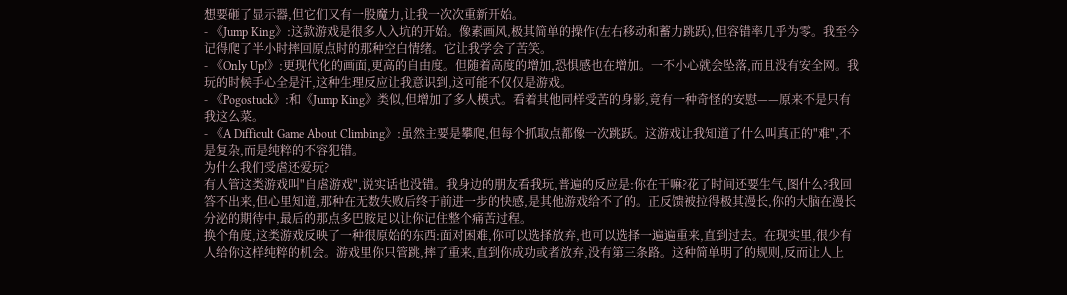想要砸了显示器,但它们又有一股魔力,让我一次次重新开始。
- 《Jump King》:这款游戏是很多人入坑的开始。像素画风,极其简单的操作(左右移动和蓄力跳跃),但容错率几乎为零。我至今记得爬了半小时摔回原点时的那种空白情绪。它让我学会了苦笑。
- 《Only Up!》:更现代化的画面,更高的自由度。但随着高度的增加,恐惧感也在增加。一不小心就会坠落,而且没有安全网。我玩的时候手心全是汗,这种生理反应让我意识到,这可能不仅仅是游戏。
- 《Pogostuck》:和《Jump King》类似,但增加了多人模式。看着其他同样受苦的身影,竟有一种奇怪的安慰——原来不是只有我这么菜。
- 《A Difficult Game About Climbing》:虽然主要是攀爬,但每个抓取点都像一次跳跃。这游戏让我知道了什么叫真正的"难",不是复杂,而是纯粹的不容犯错。
为什么我们受虐还爱玩?
有人管这类游戏叫"自虐游戏",说实话也没错。我身边的朋友看我玩,普遍的反应是:你在干嘛?花了时间还要生气,图什么?我回答不出来,但心里知道,那种在无数失败后终于前进一步的快感,是其他游戏给不了的。正反馈被拉得极其漫长,你的大脑在漫长分泌的期待中,最后的那点多巴胺足以让你记住整个痛苦过程。
换个角度,这类游戏反映了一种很原始的东西:面对困难,你可以选择放弃,也可以选择一遍遍重来,直到过去。在现实里,很少有人给你这样纯粹的机会。游戏里你只管跳,摔了重来,直到你成功或者放弃,没有第三条路。这种简单明了的规则,反而让人上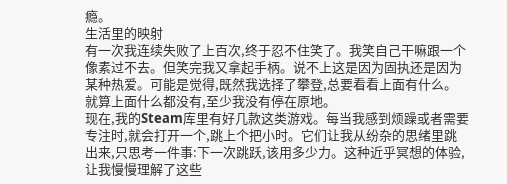瘾。
生活里的映射
有一次我连续失败了上百次,终于忍不住笑了。我笑自己干嘛跟一个像素过不去。但笑完我又拿起手柄。说不上这是因为固执还是因为某种热爱。可能是觉得,既然我选择了攀登,总要看看上面有什么。就算上面什么都没有,至少我没有停在原地。
现在,我的Steam库里有好几款这类游戏。每当我感到烦躁或者需要专注时,就会打开一个,跳上个把小时。它们让我从纷杂的思绪里跳出来,只思考一件事:下一次跳跃,该用多少力。这种近乎冥想的体验,让我慢慢理解了这些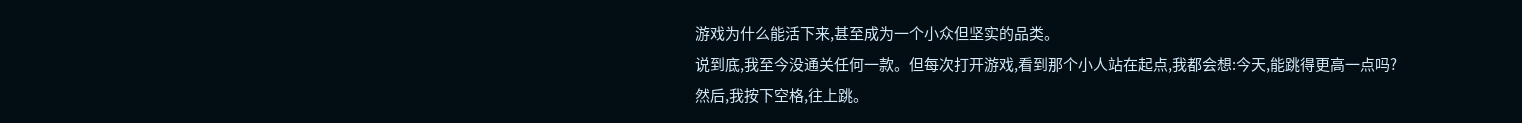游戏为什么能活下来,甚至成为一个小众但坚实的品类。
说到底,我至今没通关任何一款。但每次打开游戏,看到那个小人站在起点,我都会想:今天,能跳得更高一点吗?然后,我按下空格,往上跳。